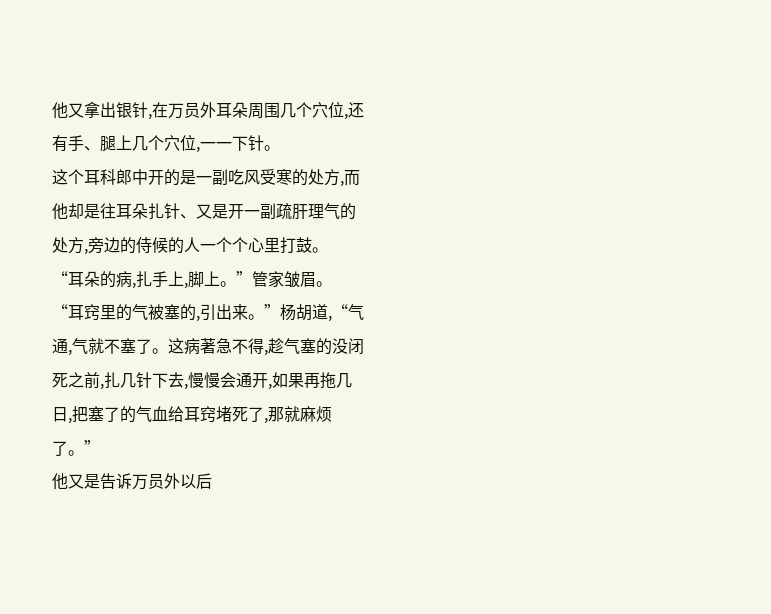他又拿出银针,在万员外耳朵周围几个穴位,还有手、腿上几个穴位,一一下针。
这个耳科郎中开的是一副吃风受寒的处方,而他却是往耳朵扎针、又是开一副疏肝理气的处方,旁边的侍候的人一个个心里打鼓。
“耳朵的病,扎手上,脚上。”管家皱眉。
“耳窍里的气被塞的,引出来。”杨胡道,“气通,气就不塞了。这病著急不得,趁气塞的没闭死之前,扎几针下去,慢慢会通开,如果再拖几日,把塞了的气血给耳窍堵死了,那就麻烦了。”
他又是告诉万员外以后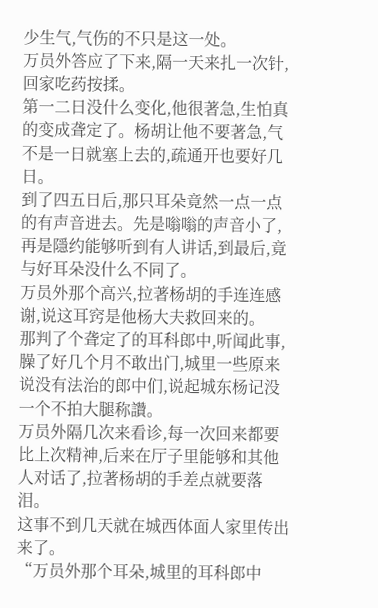少生气,气伤的不只是这一处。
万员外答应了下来,隔一天来扎一次针,回家吃药按揉。
第一二日没什么变化,他很著急,生怕真的变成聋定了。杨胡让他不要著急,气不是一日就塞上去的,疏通开也要好几日。
到了四五日后,那只耳朵竟然一点一点的有声音进去。先是嗡嗡的声音小了,再是隱约能够听到有人讲话,到最后,竟与好耳朵没什么不同了。
万员外那个高兴,拉著杨胡的手连连感谢,说这耳窍是他杨大夫救回来的。
那判了个聋定了的耳科郎中,听闻此事,臊了好几个月不敢出门,城里一些原来说没有法治的郎中们,说起城东杨记没一个不拍大腿称讚。
万员外隔几次来看诊,每一次回来都要比上次精神,后来在厅子里能够和其他人对话了,拉著杨胡的手差点就要落泪。
这事不到几天就在城西体面人家里传出来了。
“万员外那个耳朵,城里的耳科郎中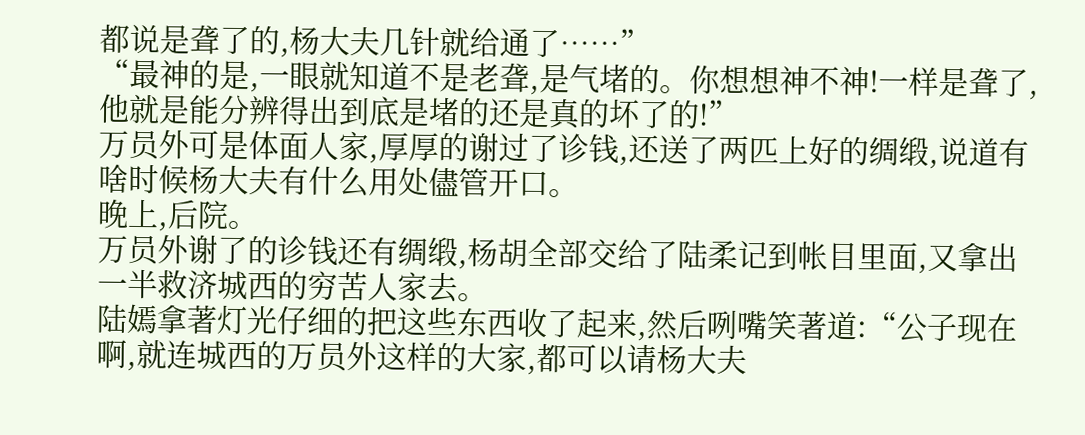都说是聋了的,杨大夫几针就给通了……”
“最神的是,一眼就知道不是老聋,是气堵的。你想想神不神!一样是聋了,他就是能分辨得出到底是堵的还是真的坏了的!”
万员外可是体面人家,厚厚的谢过了诊钱,还送了两匹上好的绸缎,说道有啥时候杨大夫有什么用处儘管开口。
晚上,后院。
万员外谢了的诊钱还有绸缎,杨胡全部交给了陆柔记到帐目里面,又拿出一半救济城西的穷苦人家去。
陆嫣拿著灯光仔细的把这些东西收了起来,然后咧嘴笑著道:“公子现在啊,就连城西的万员外这样的大家,都可以请杨大夫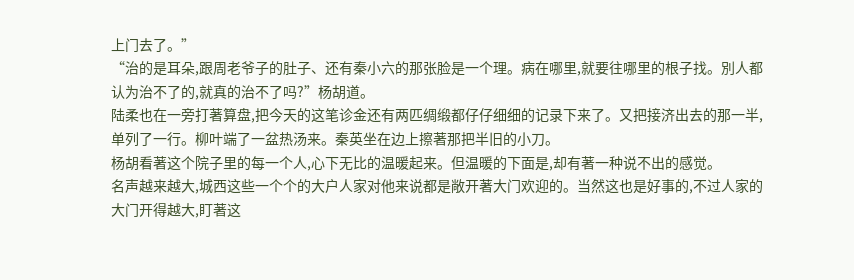上门去了。”
“治的是耳朵,跟周老爷子的肚子、还有秦小六的那张脸是一个理。病在哪里,就要往哪里的根子找。別人都认为治不了的,就真的治不了吗?”杨胡道。
陆柔也在一旁打著算盘,把今天的这笔诊金还有两匹绸缎都仔仔细细的记录下来了。又把接济出去的那一半,单列了一行。柳叶端了一盆热汤来。秦英坐在边上擦著那把半旧的小刀。
杨胡看著这个院子里的每一个人,心下无比的温暖起来。但温暖的下面是,却有著一种说不出的感觉。
名声越来越大,城西这些一个个的大户人家对他来说都是敞开著大门欢迎的。当然这也是好事的,不过人家的大门开得越大,盯著这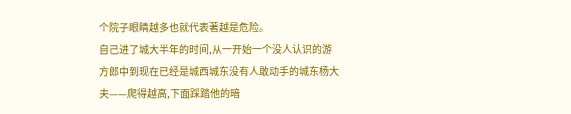个院子眼睛越多也就代表著越是危险。
自己进了城大半年的时间,从一开始一个没人认识的游方郎中到现在已经是城西城东没有人敢动手的城东杨大夫——爬得越高,下面踩踏他的暗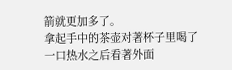箭就更加多了。
拿起手中的茶壶对著杯子里喝了一口热水之后看著外面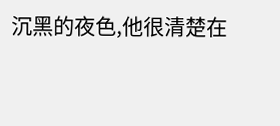沉黑的夜色,他很清楚在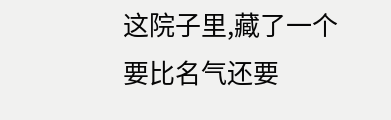这院子里,藏了一个要比名气还要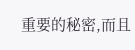重要的秘密,而且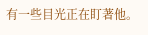有一些目光正在盯著他。